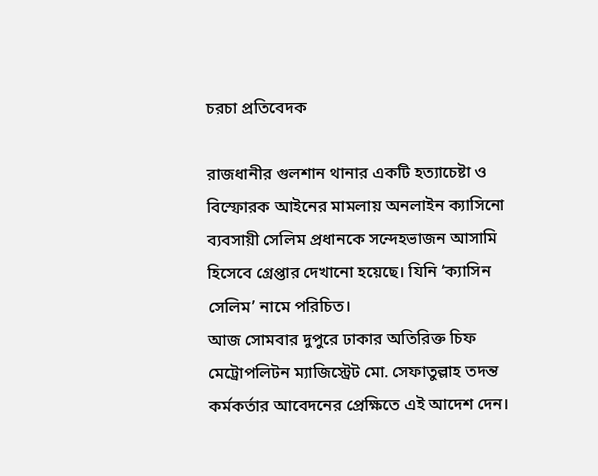চরচা প্রতিবেদক

রাজধানীর গুলশান থানার একটি হত্যাচেষ্টা ও বিস্ফোরক আইনের মামলায় অনলাইন ক্যাসিনো ব্যবসায়ী সেলিম প্রধানকে সন্দেহভাজন আসামি হিসেবে গ্রেপ্তার দেখানো হয়েছে। যিনি ‘ক্যাসিন সেলিম’ নামে পরিচিত।
আজ সোমবার দুপুরে ঢাকার অতিরিক্ত চিফ মেট্রোপলিটন ম্যাজিস্ট্রেট মো. সেফাতুল্লাহ তদন্ত কর্মকর্তার আবেদনের প্রেক্ষিতে এই আদেশ দেন।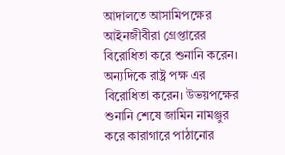আদালতে আসামিপক্ষের আইনজীবীরা গ্রেপ্তারের বিরোধিতা করে শুনানি করেন। অন্যদিকে রাষ্ট্র পক্ষ এর বিরোধিতা করেন। উভয়পক্ষের শুনানি শেষে জামিন নামঞ্জুর করে কারাগারে পাঠানোর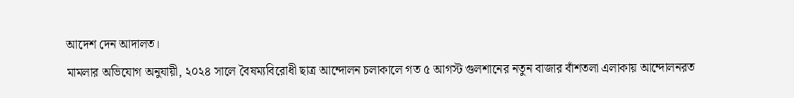আদেশ দেন আদালত।
মামলার অভিযোগ অনুযায়ী, ২০২৪ সালে বৈষম্যবিরোধী ছাত্র আন্দোলন চলাকালে গত ৫ আগস্ট গুলশানের নতুন বাজার বাঁশতলা এলাকায় আন্দোলনরত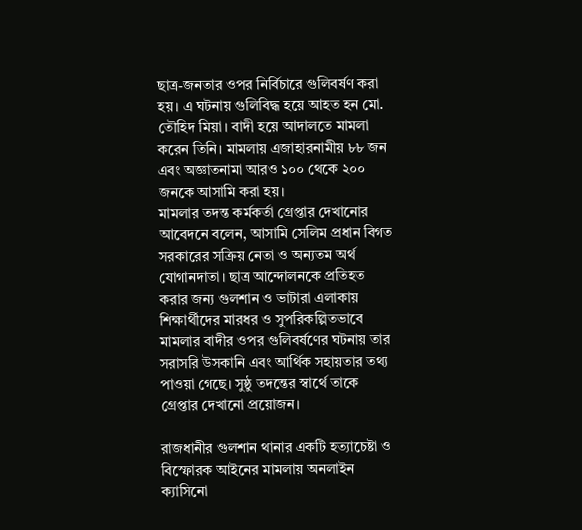ছাত্র-জনতার ওপর নির্বিচারে গুলিবর্ষণ করা হয়। এ ঘটনায় গুলিবিদ্ধ হয়ে আহত হন মো. তৌহিদ মিয়া। বাদী হয়ে আদালতে মামলা করেন তিনি। মামলায় এজাহারনামীয় ৮৮ জন এবং অজ্ঞাতনামা আরও ১০০ থেকে ২০০ জনকে আসামি করা হয়।
মামলার তদন্ত কর্মকর্তা গ্রেপ্তার দেখানোর আবেদনে বলেন, আসামি সেলিম প্রধান বিগত সরকারের সক্রিয় নেতা ও অন্যতম অর্থ যোগানদাতা। ছাত্র আন্দোলনকে প্রতিহত করার জন্য গুলশান ও ভাটারা এলাকায় শিক্ষার্থীদের মারধর ও সুপরিকল্পিতভাবে মামলার বাদীর ওপর গুলিবর্ষণের ঘটনায় তার সরাসরি উসকানি এবং আর্থিক সহায়তার তথ্য পাওয়া গেছে। সুষ্ঠু তদন্তের স্বার্থে তাকে গ্রেপ্তার দেখানো প্রয়োজন।

রাজধানীর গুলশান থানার একটি হত্যাচেষ্টা ও বিস্ফোরক আইনের মামলায় অনলাইন ক্যাসিনো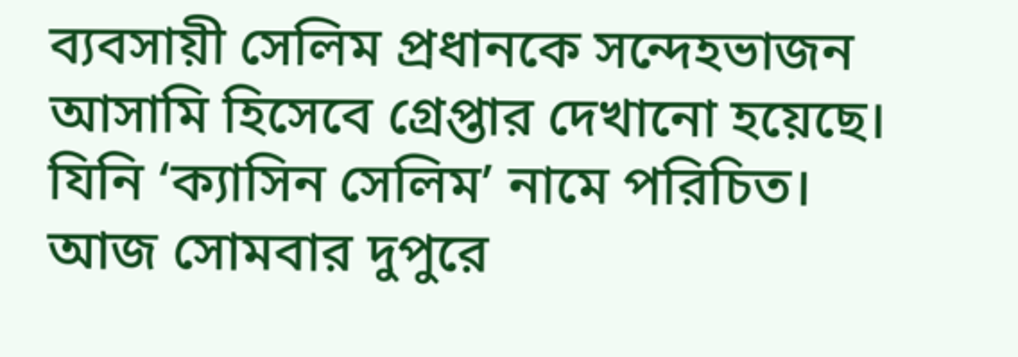ব্যবসায়ী সেলিম প্রধানকে সন্দেহভাজন আসামি হিসেবে গ্রেপ্তার দেখানো হয়েছে। যিনি ‘ক্যাসিন সেলিম’ নামে পরিচিত।
আজ সোমবার দুপুরে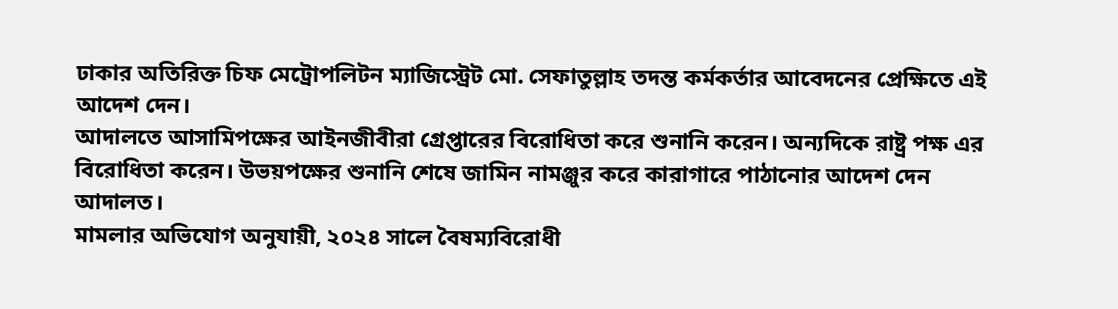ঢাকার অতিরিক্ত চিফ মেট্রোপলিটন ম্যাজিস্ট্রেট মো. সেফাতুল্লাহ তদন্ত কর্মকর্তার আবেদনের প্রেক্ষিতে এই আদেশ দেন।
আদালতে আসামিপক্ষের আইনজীবীরা গ্রেপ্তারের বিরোধিতা করে শুনানি করেন। অন্যদিকে রাষ্ট্র পক্ষ এর বিরোধিতা করেন। উভয়পক্ষের শুনানি শেষে জামিন নামঞ্জুর করে কারাগারে পাঠানোর আদেশ দেন আদালত।
মামলার অভিযোগ অনুযায়ী, ২০২৪ সালে বৈষম্যবিরোধী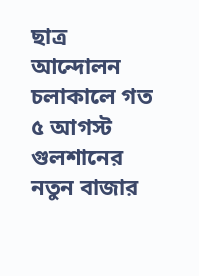ছাত্র আন্দোলন চলাকালে গত ৫ আগস্ট গুলশানের নতুন বাজার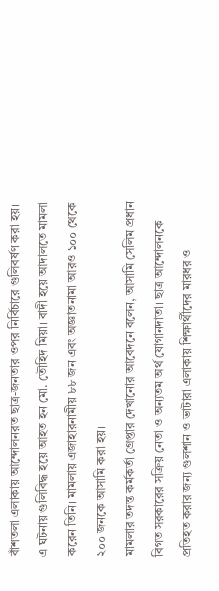বাঁশতলা এলাকায় আন্দোলনরত ছাত্র-জনতার ওপর নির্বিচারে গুলিবর্ষণ করা হয়। এ ঘটনায় গুলিবিদ্ধ হয়ে আহত হন মো. তৌহিদ মিয়া। বাদী হয়ে আদালতে মামলা করেন তিনি। মামলায় এজাহারনামীয় ৮৮ জন এবং অজ্ঞাতনামা আরও ১০০ থেকে ২০০ জনকে আসামি করা হয়।
মামলার তদন্ত কর্মকর্তা গ্রেপ্তার দেখানোর আবেদনে বলেন, আসামি সেলিম প্রধান বিগত সরকারের সক্রিয় নেতা ও অন্যতম অর্থ যোগানদাতা। ছাত্র আন্দোলনকে প্রতিহত করার জন্য গুলশান ও ভাটারা এলাকায় শিক্ষার্থীদের মারধর ও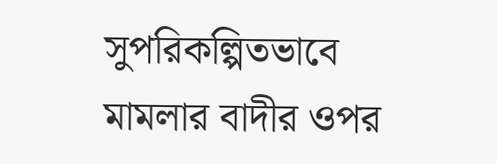সুপরিকল্পিতভাবে মামলার বাদীর ওপর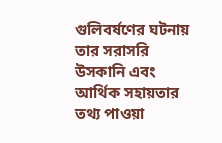গুলিবর্ষণের ঘটনায় তার সরাসরি উসকানি এবং আর্থিক সহায়তার তথ্য পাওয়া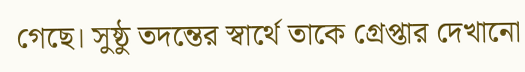গেছে। সুষ্ঠু তদন্তের স্বার্থে তাকে গ্রেপ্তার দেখানো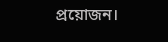প্রয়োজন।